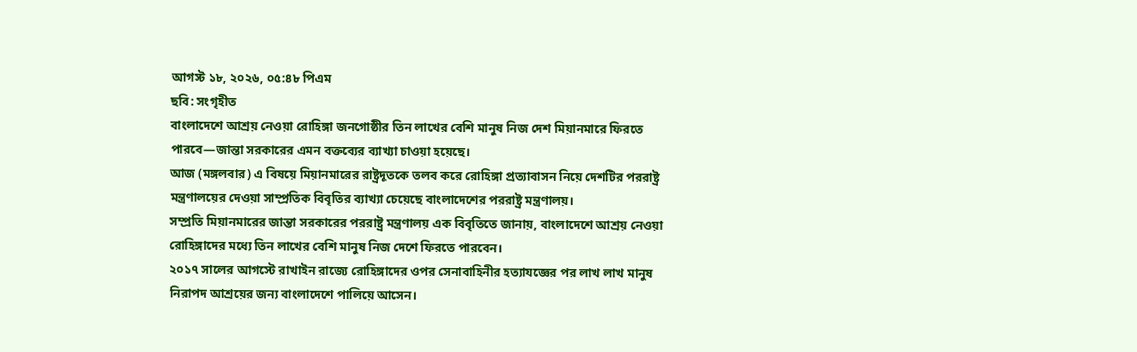আগস্ট ১৮, ২০২৬, ০৫:৪৮ পিএম
ছবি: সংগৃহীত
বাংলাদেশে আশ্রয় নেওয়া রোহিঙ্গা জনগোষ্ঠীর তিন লাখের বেশি মানুষ নিজ দেশ মিয়ানমারে ফিরতে পারবে—জান্তা সরকারের এমন বক্তব্যের ব্যাখ্যা চাওয়া হয়েছে।
আজ (মঙ্গলবার) এ বিষয়ে মিয়ানমারের রাষ্ট্রদূতকে তলব করে রোহিঙ্গা প্রত্যাবাসন নিয়ে দেশটির পররাষ্ট্র মন্ত্রণালয়ের দেওয়া সাম্প্রতিক বিবৃতির ব্যাখ্যা চেয়েছে বাংলাদেশের পররাষ্ট্র মন্ত্রণালয়।
সম্প্রতি মিয়ানমারের জান্তা সরকারের পররাষ্ট্র মন্ত্রণালয় এক বিবৃতিতে জানায়, বাংলাদেশে আশ্রয় নেওয়া রোহিঙ্গাদের মধ্যে তিন লাখের বেশি মানুষ নিজ দেশে ফিরতে পারবেন।
২০১৭ সালের আগস্টে রাখাইন রাজ্যে রোহিঙ্গাদের ওপর সেনাবাহিনীর হত্যাযজ্ঞের পর লাখ লাখ মানুষ নিরাপদ আশ্রয়ের জন্য বাংলাদেশে পালিয়ে আসেন।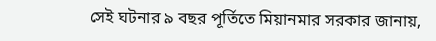সেই ঘটনার ৯ বছর পূর্তিতে মিয়ানমার সরকার জানায়,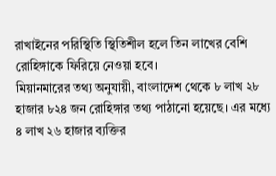রাখাইনের পরিস্থিতি স্থিতিশীল হলে তিন লাখের বেশি রোহিঙ্গাকে ফিরিয়ে নেওয়া হবে।
মিয়ানমারের তথ্য অনুযায়ী, বাংলাদেশ থেকে ৮ লাখ ২৮ হাজার ৮২৪ জন রোহিঙ্গার তথ্য পাঠানো হয়েছে। এর মধ্যে ৪ লাখ ২৬ হাজার ব্যক্তির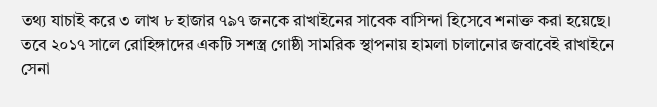তথ্য যাচাই করে ৩ লাখ ৮ হাজার ৭৯৭ জনকে রাখাইনের সাবেক বাসিন্দা হিসেবে শনাক্ত করা হয়েছে।
তবে ২০১৭ সালে রোহিঙ্গাদের একটি সশস্ত্র গোষ্ঠী সামরিক স্থাপনায় হামলা চালানোর জবাবেই রাখাইনে সেনা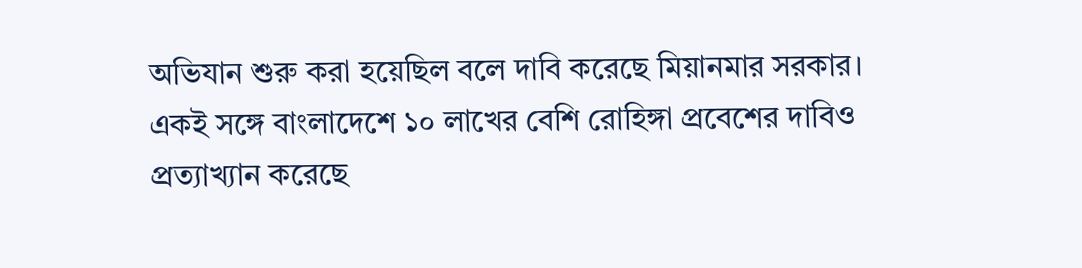অভিযান শুরু করা হয়েছিল বলে দাবি করেছে মিয়ানমার সরকার। একই সঙ্গে বাংলাদেশে ১০ লাখের বেশি রোহিঙ্গা প্রবেশের দাবিও প্রত্যাখ্যান করেছে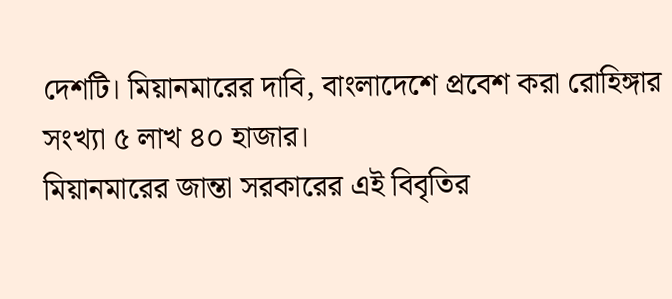দেশটি। মিয়ানমারের দাবি, বাংলাদেশে প্রবেশ করা রোহিঙ্গার সংখ্যা ৫ লাখ ৪০ হাজার।
মিয়ানমারের জান্তা সরকারের এই বিবৃতির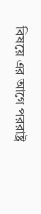বিষয়ে এর আগে পররাষ্ট্র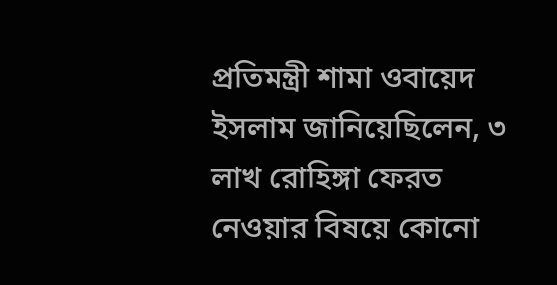প্রতিমন্ত্রী শামা ওবায়েদ ইসলাম জানিয়েছিলেন, ৩ লাখ রোহিঙ্গা ফেরত নেওয়ার বিষয়ে কোনো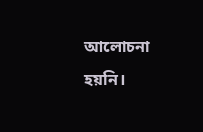আলোচনা হয়নি।